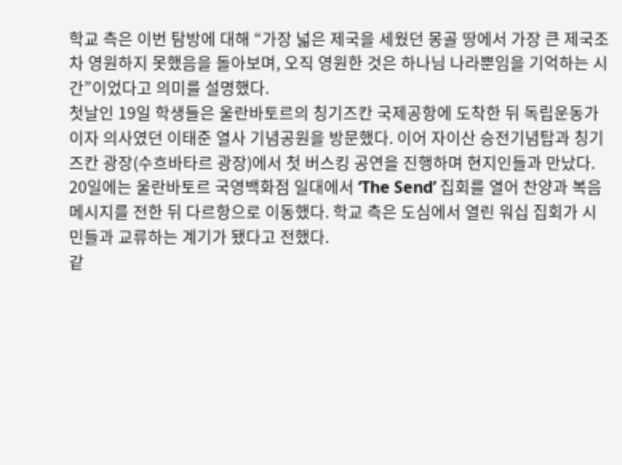학교 측은 이번 탐방에 대해 “가장 넓은 제국을 세웠던 몽골 땅에서 가장 큰 제국조차 영원하지 못했음을 돌아보며, 오직 영원한 것은 하나님 나라뿐임을 기억하는 시간”이었다고 의미를 설명했다.
첫날인 19일 학생들은 울란바토르의 칭기즈칸 국제공항에 도착한 뒤 독립운동가이자 의사였던 이태준 열사 기념공원을 방문했다. 이어 자이산 승전기념탑과 칭기즈칸 광장(수흐바타르 광장)에서 첫 버스킹 공연을 진행하며 현지인들과 만났다.
20일에는 울란바토르 국영백화점 일대에서 ‘The Send’ 집회를 열어 찬양과 복음 메시지를 전한 뒤 다르항으로 이동했다. 학교 측은 도심에서 열린 워십 집회가 시민들과 교류하는 계기가 됐다고 전했다.
같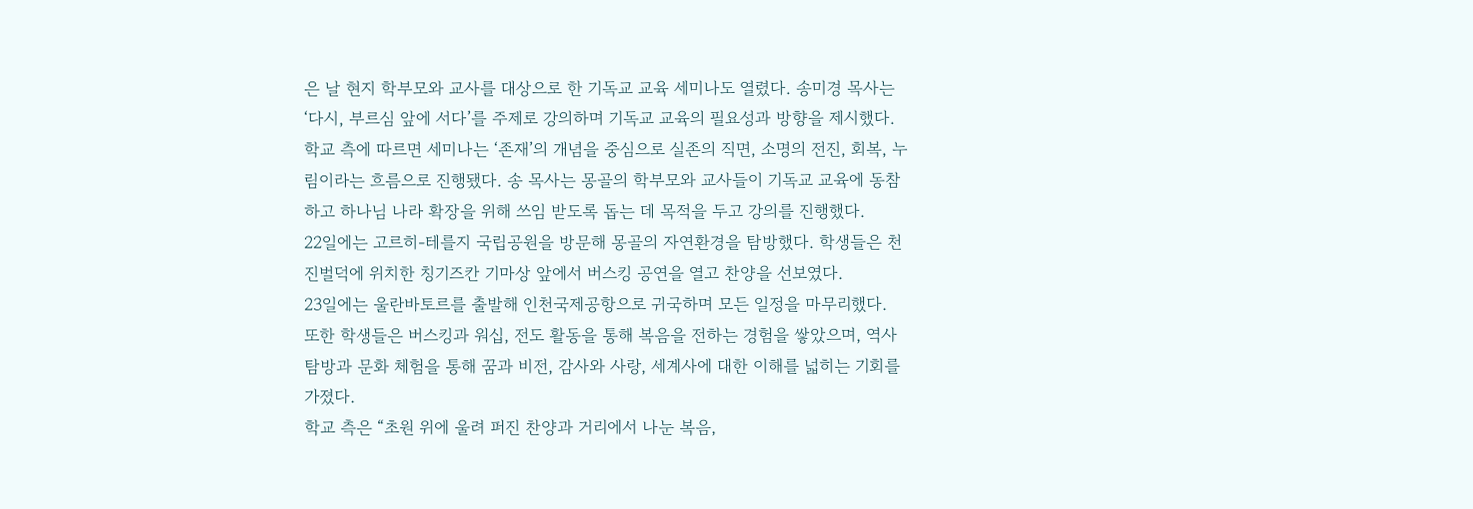은 날 현지 학부모와 교사를 대상으로 한 기독교 교육 세미나도 열렸다. 송미경 목사는 ‘다시, 부르심 앞에 서다’를 주제로 강의하며 기독교 교육의 필요성과 방향을 제시했다.
학교 측에 따르면 세미나는 ‘존재’의 개념을 중심으로 실존의 직면, 소명의 전진, 회복, 누림이라는 흐름으로 진행됐다. 송 목사는 몽골의 학부모와 교사들이 기독교 교육에 동참하고 하나님 나라 확장을 위해 쓰임 받도록 돕는 데 목적을 두고 강의를 진행했다.
22일에는 고르히-테를지 국립공원을 방문해 몽골의 자연환경을 탐방했다. 학생들은 천진벌덕에 위치한 칭기즈칸 기마상 앞에서 버스킹 공연을 열고 찬양을 선보였다.
23일에는 울란바토르를 출발해 인천국제공항으로 귀국하며 모든 일정을 마무리했다.
또한 학생들은 버스킹과 워십, 전도 활동을 통해 복음을 전하는 경험을 쌓았으며, 역사 탐방과 문화 체험을 통해 꿈과 비전, 감사와 사랑, 세계사에 대한 이해를 넓히는 기회를 가졌다.
학교 측은 “초원 위에 울려 퍼진 찬양과 거리에서 나눈 복음,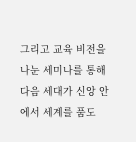그리고 교육 비전을 나눈 세미나를 통해 다음 세대가 신앙 안에서 세계를 품도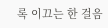록 이끄는 한 걸음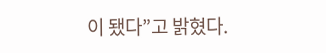이 됐다”고 밝혔다.